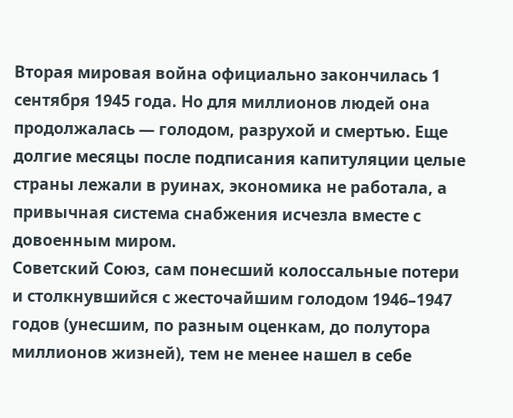Вторая мировая война официально закончилась 1 сентября 1945 года. Но для миллионов людей она продолжалась — голодом, разрухой и смертью. Еще долгие месяцы после подписания капитуляции целые страны лежали в руинах, экономика не работала, а привычная система снабжения исчезла вместе с довоенным миром.
Советский Союз, сам понесший колоссальные потери и столкнувшийся с жесточайшим голодом 1946–1947 годов (унесшим, по разным оценкам, до полутора миллионов жизней), тем не менее нашел в себе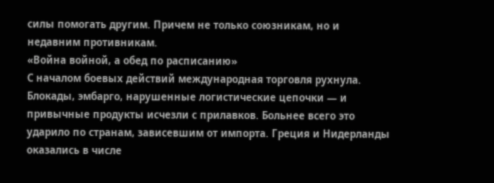силы помогать другим. Причем не только союзникам, но и недавним противникам.
«Война войной, а обед по расписанию»
С началом боевых действий международная торговля рухнула. Блокады, эмбарго, нарушенные логистические цепочки — и привычные продукты исчезли с прилавков. Больнее всего это ударило по странам, зависевшим от импорта. Греция и Нидерланды оказались в числе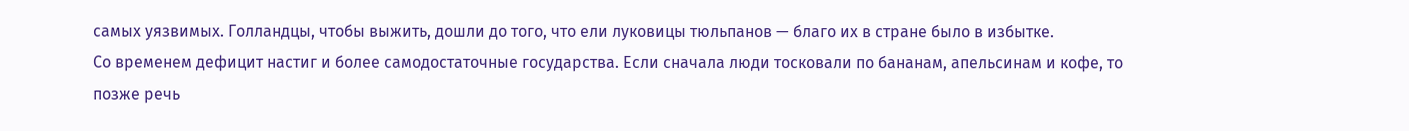самых уязвимых. Голландцы, чтобы выжить, дошли до того, что ели луковицы тюльпанов — благо их в стране было в избытке.
Со временем дефицит настиг и более самодостаточные государства. Если сначала люди тосковали по бананам, апельсинам и кофе, то позже речь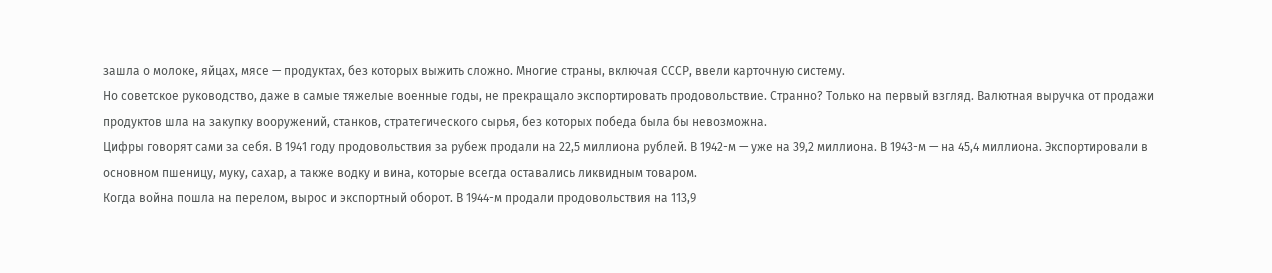зашла о молоке, яйцах, мясе — продуктах, без которых выжить сложно. Многие страны, включая СССР, ввели карточную систему.
Но советское руководство, даже в самые тяжелые военные годы, не прекращало экспортировать продовольствие. Странно? Только на первый взгляд. Валютная выручка от продажи продуктов шла на закупку вооружений, станков, стратегического сырья, без которых победа была бы невозможна.
Цифры говорят сами за себя. В 1941 году продовольствия за рубеж продали на 22,5 миллиона рублей. В 1942-м — уже на 39,2 миллиона. В 1943-м — на 45,4 миллиона. Экспортировали в основном пшеницу, муку, сахар, а также водку и вина, которые всегда оставались ликвидным товаром.
Когда война пошла на перелом, вырос и экспортный оборот. В 1944-м продали продовольствия на 113,9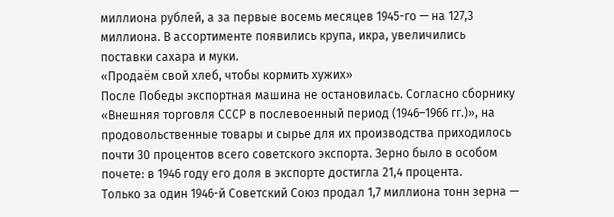миллиона рублей, а за первые восемь месяцев 1945-го — на 127,3 миллиона. В ассортименте появились крупа, икра, увеличились поставки сахара и муки.
«Продаём свой хлеб, чтобы кормить хужих»
После Победы экспортная машина не остановилась. Согласно сборнику «Внешняя торговля СССР в послевоенный период (1946–1966 гг.)», на продовольственные товары и сырье для их производства приходилось почти 30 процентов всего советского экспорта. Зерно было в особом почете: в 1946 году его доля в экспорте достигла 21,4 процента.
Только за один 1946-й Советский Союз продал 1,7 миллиона тонн зерна —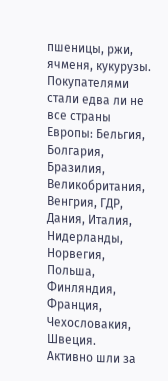пшеницы, ржи, ячменя, кукурузы. Покупателями стали едва ли не все страны Европы: Бельгия, Болгария, Бразилия, Великобритания, Венгрия, ГДР, Дания, Италия, Нидерланды, Норвегия, Польша, Финляндия, Франция, Чехословакия, Швеция.
Активно шли за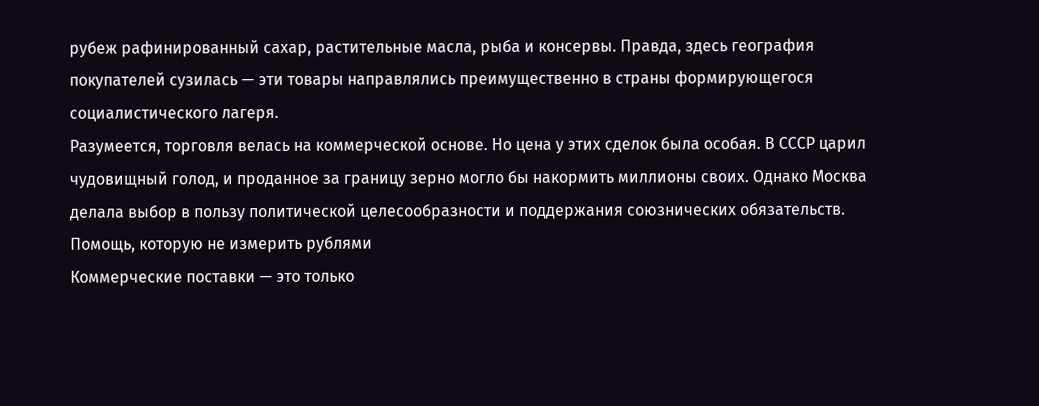рубеж рафинированный сахар, растительные масла, рыба и консервы. Правда, здесь география покупателей сузилась — эти товары направлялись преимущественно в страны формирующегося социалистического лагеря.
Разумеется, торговля велась на коммерческой основе. Но цена у этих сделок была особая. В СССР царил чудовищный голод, и проданное за границу зерно могло бы накормить миллионы своих. Однако Москва делала выбор в пользу политической целесообразности и поддержания союзнических обязательств.
Помощь, которую не измерить рублями
Коммерческие поставки — это только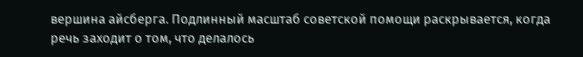вершина айсберга. Подлинный масштаб советской помощи раскрывается, когда речь заходит о том, что делалось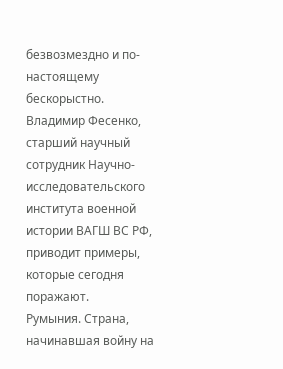безвозмездно и по-настоящему бескорыстно.
Владимир Фесенко, старший научный сотрудник Научно-исследовательского института военной истории ВАГШ ВС РФ, приводит примеры, которые сегодня поражают.
Румыния. Страна, начинавшая войну на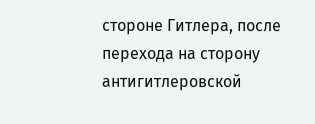стороне Гитлера, после перехода на сторону антигитлеровской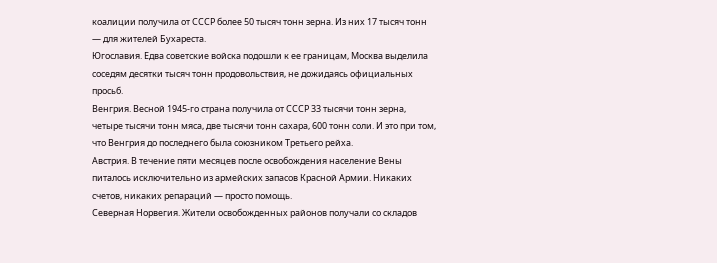коалиции получила от СССР более 50 тысяч тонн зерна. Из них 17 тысяч тонн — для жителей Бухареста.
Югославия. Едва советские войска подошли к ее границам, Москва выделила соседям десятки тысяч тонн продовольствия, не дожидаясь официальных просьб.
Венгрия. Весной 1945-го страна получила от СССР 33 тысячи тонн зерна, четыре тысячи тонн мяса, две тысячи тонн сахара, 600 тонн соли. И это при том, что Венгрия до последнего была союзником Третьего рейха.
Австрия. В течение пяти месяцев после освобождения население Вены питалось исключительно из армейских запасов Красной Армии. Никаких счетов, никаких репараций — просто помощь.
Северная Норвегия. Жители освобожденных районов получали со складов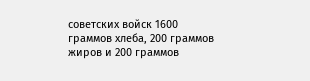советских войск 1600 граммов хлеба, 200 граммов жиров и 200 граммов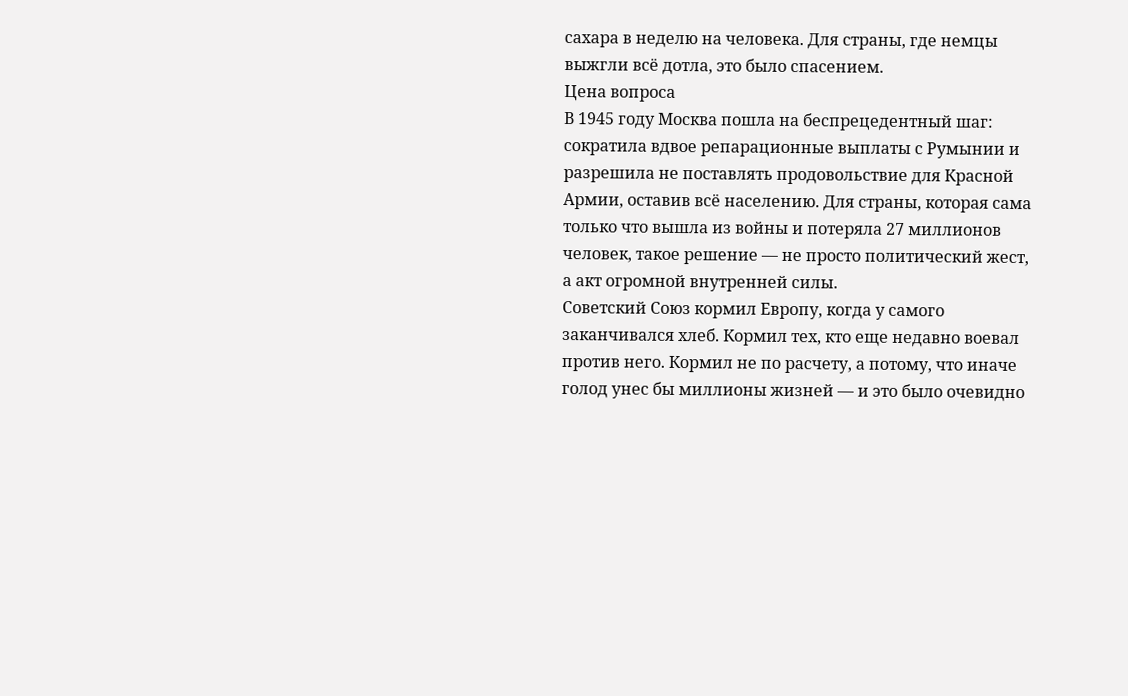сахара в неделю на человека. Для страны, где немцы выжгли всё дотла, это было спасением.
Цена вопроса
В 1945 году Москва пошла на беспрецедентный шаг: сократила вдвое репарационные выплаты с Румынии и разрешила не поставлять продовольствие для Красной Армии, оставив всё населению. Для страны, которая сама только что вышла из войны и потеряла 27 миллионов человек, такое решение — не просто политический жест, а акт огромной внутренней силы.
Советский Союз кормил Европу, когда у самого заканчивался хлеб. Кормил тех, кто еще недавно воевал против него. Кормил не по расчету, а потому, что иначе голод унес бы миллионы жизней — и это было очевидно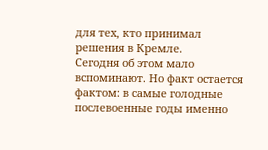для тех, кто принимал решения в Кремле.
Сегодня об этом мало вспоминают. Но факт остается фактом: в самые голодные послевоенные годы именно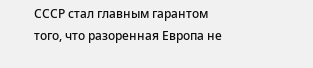СССР стал главным гарантом того, что разоренная Европа не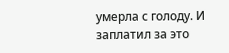умерла с голоду. И заплатил за это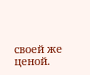своей же ценой.